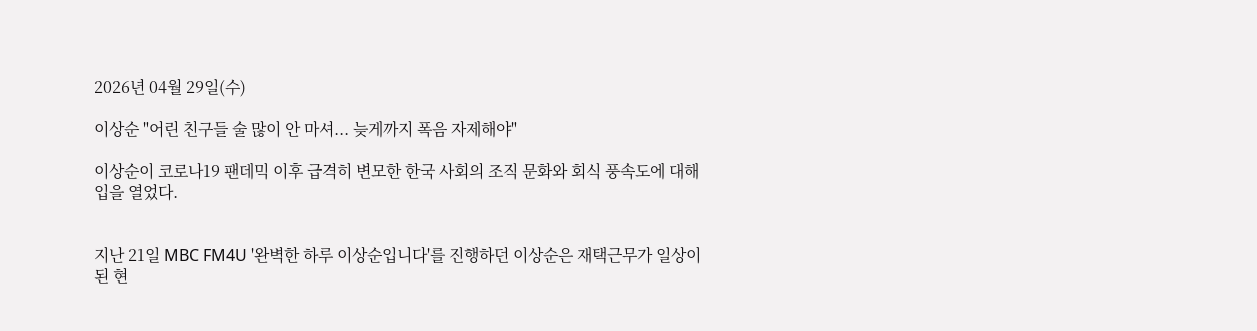2026년 04월 29일(수)

이상순 "어린 친구들 술 많이 안 마셔... 늦게까지 폭음 자제해야"

이상순이 코로나19 팬데믹 이후 급격히 변모한 한국 사회의 조직 문화와 회식 풍속도에 대해 입을 열었다.


지난 21일 MBC FM4U '완벽한 하루 이상순입니다'를 진행하던 이상순은 재택근무가 일상이 된 현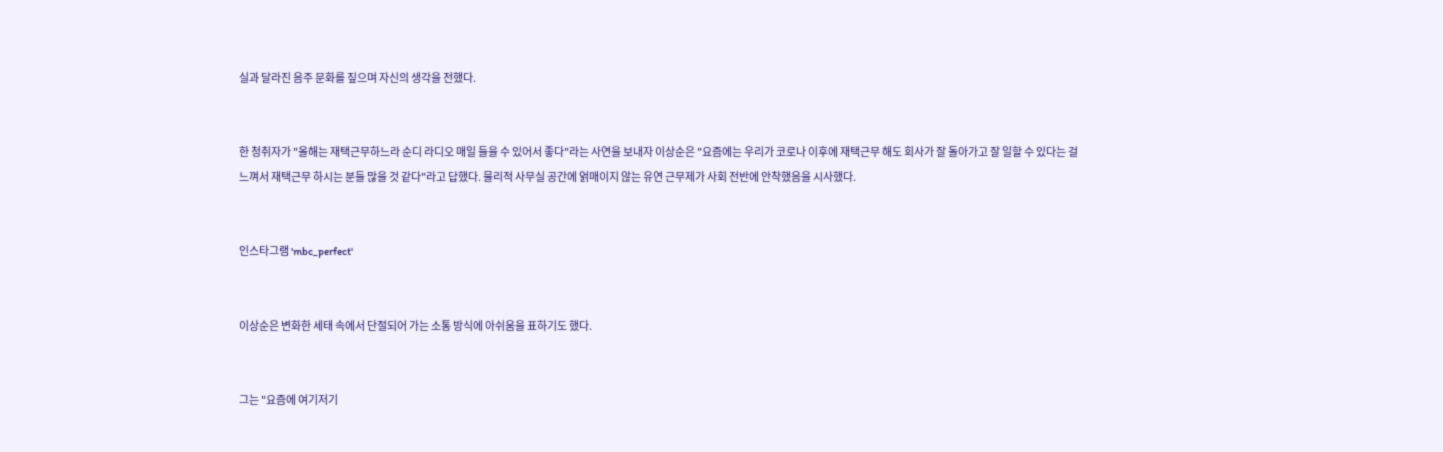실과 달라진 음주 문화를 짚으며 자신의 생각을 전했다.


한 청취자가 "올해는 재택근무하느라 순디 라디오 매일 들을 수 있어서 좋다"라는 사연을 보내자 이상순은 "요즘에는 우리가 코로나 이후에 재택근무 해도 회사가 잘 돌아가고 잘 일할 수 있다는 걸 느껴서 재택근무 하시는 분들 많을 것 같다"라고 답했다. 물리적 사무실 공간에 얽매이지 않는 유연 근무제가 사회 전반에 안착했음을 시사했다.


인스타그램 'mbc_perfect'


이상순은 변화한 세태 속에서 단절되어 가는 소통 방식에 아쉬움을 표하기도 했다.


그는 "요즘에 여기저기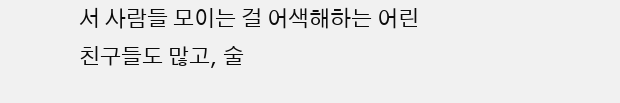서 사람들 모이는 걸 어색해하는 어린 친구들도 많고, 술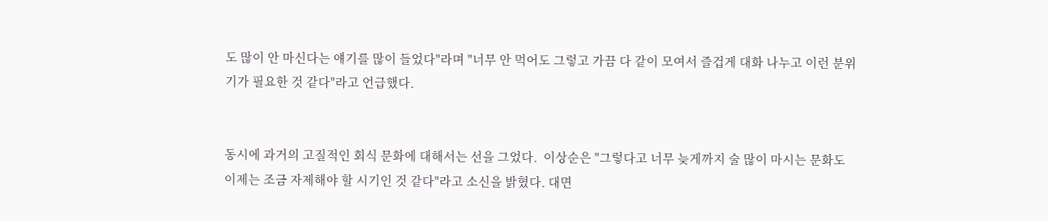도 많이 안 마신다는 얘기를 많이 들었다"라며 "너무 안 먹어도 그렇고 가끔 다 같이 모여서 즐겁게 대화 나누고 이런 분위기가 필요한 것 같다"라고 언급했다.


동시에 과거의 고질적인 회식 문화에 대해서는 선을 그었다.  이상순은 "그렇다고 너무 늦게까지 술 많이 마시는 문화도 이제는 조금 자제해야 할 시기인 것 같다"라고 소신을 밝혔다. 대면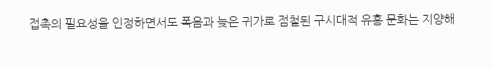접촉의 필요성을 인정하면서도 폭음과 늦은 귀가로 점철된 구시대적 유흥 문화는 지양해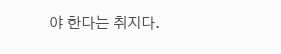야 한다는 취지다.